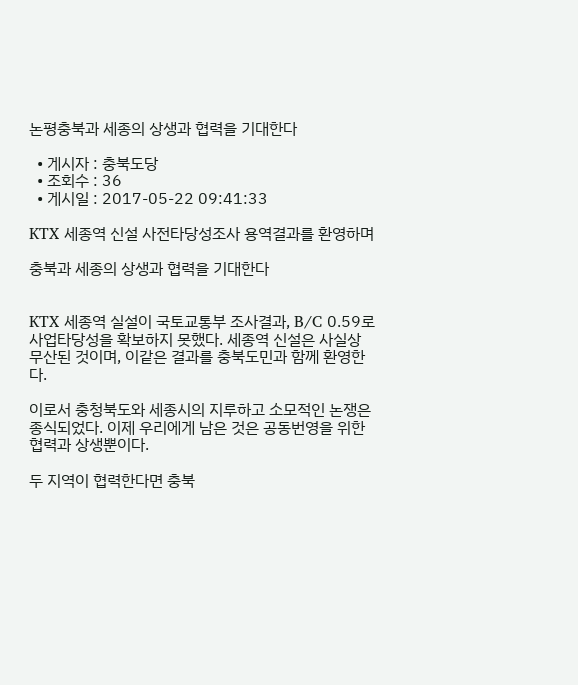논평충북과 세종의 상생과 협력을 기대한다

  • 게시자 : 충북도당
  • 조회수 : 36
  • 게시일 : 2017-05-22 09:41:33

KTX 세종역 신설 사전타당성조사 용역결과를 환영하며

충북과 세종의 상생과 협력을 기대한다


KTX 세종역 실설이 국토교통부 조사결과, B/C 0.59로 사업타당성을 확보하지 못했다. 세종역 신설은 사실상 무산된 것이며, 이같은 결과를 충북도민과 함께 환영한다.

이로서 충청북도와 세종시의 지루하고 소모적인 논쟁은 종식되었다. 이제 우리에게 남은 것은 공동번영을 위한 협력과 상생뿐이다.

두 지역이 협력한다면 충북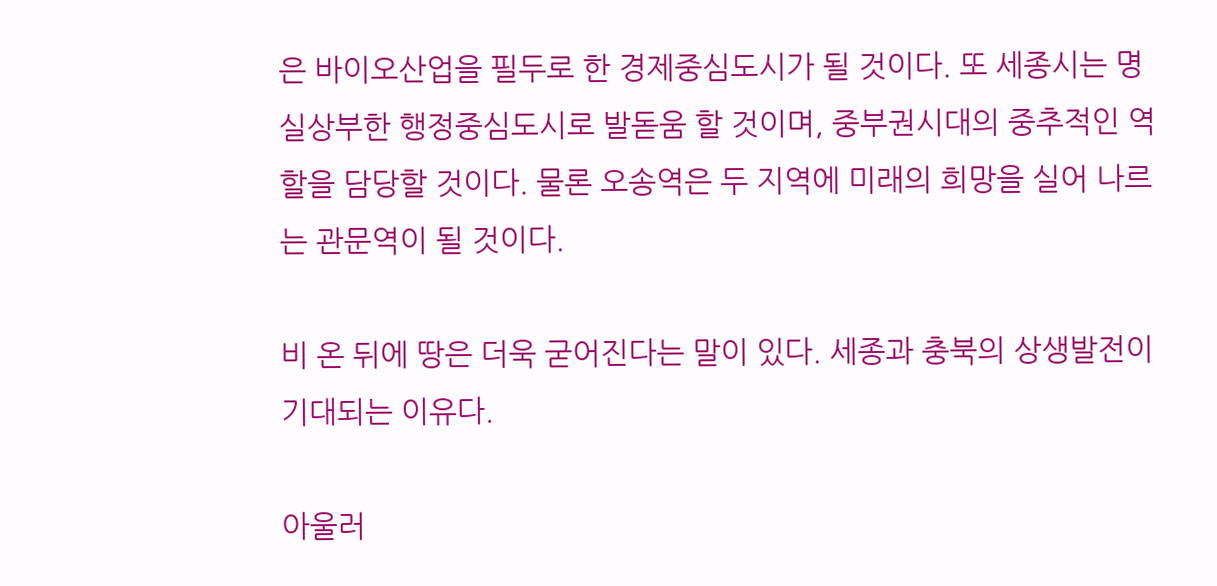은 바이오산업을 필두로 한 경제중심도시가 될 것이다. 또 세종시는 명실상부한 행정중심도시로 발돋움 할 것이며, 중부권시대의 중추적인 역할을 담당할 것이다. 물론 오송역은 두 지역에 미래의 희망을 실어 나르는 관문역이 될 것이다.

비 온 뒤에 땅은 더욱 굳어진다는 말이 있다. 세종과 충북의 상생발전이 기대되는 이유다.

아울러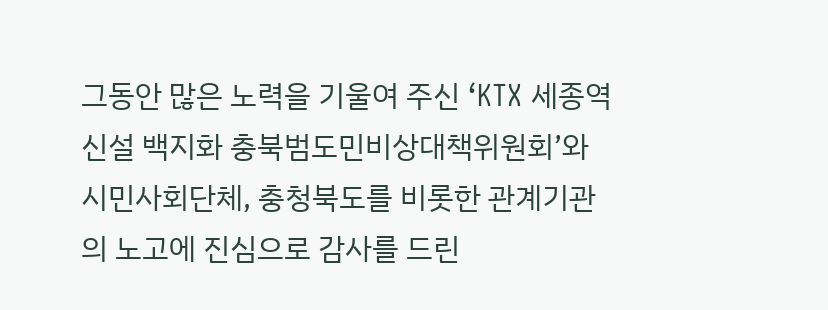그동안 많은 노력을 기울여 주신 ‘KTX 세종역 신설 백지화 충북범도민비상대책위원회’와 시민사회단체, 충청북도를 비롯한 관계기관의 노고에 진심으로 감사를 드린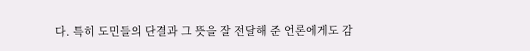다. 특히 도민들의 단결과 그 뜻을 잘 전달해 준 언론에게도 감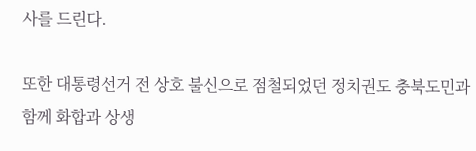사를 드린다.

또한 대통령선거 전 상호 불신으로 점철되었던 정치권도 충북도민과 함께 화합과 상생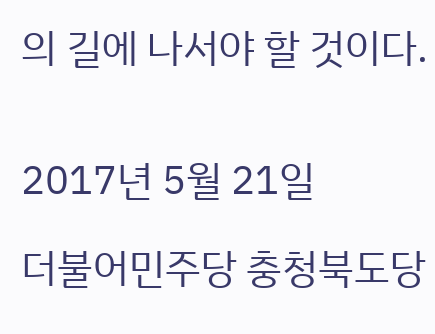의 길에 나서야 할 것이다.


2017년 5월 21일

더불어민주당 충청북도당